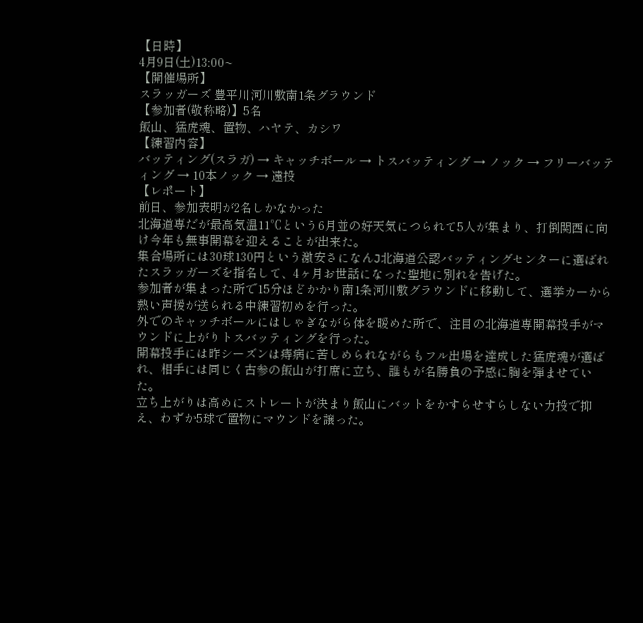【日時】
4月9日(土)13:00~
【開催場所】
スラッガーズ 豊平川河川敷南1条グラウンド
【参加者(敬称略)】5名
飯山、猛虎魂、置物、ハヤテ、カシワ
【練習内容】
バッティング(スラガ) → キャッチボール → トスバッティング → ノック → フリーバッティング → 10本ノック → 遠投
【レポート】
前日、参加表明が2名しかなかった
北海道専だが最高気温11℃という6月並の好天気につられて5人が集まり、打倒関西に向け今年も無事開幕を迎えることが出来た。
集合場所には30球130円という激安さになんJ北海道公認バッティングセンターに選ばれたスラッガーズを指名して、4ヶ月お世話になった聖地に別れを告げた。
参加者が集まった所で15分ほどかかり南1条河川敷グラウンドに移動して、選挙カーから熱い声援が送られる中練習初めを行った。
外でのキャッチボールにはしゃぎながら体を暖めた所で、注目の北海道専開幕投手がマウンドに上がりトスバッティングを行った。
開幕投手には昨シーズンは痔病に苦しめられながらもフル出場を達成した猛虎魂が選ばれ、相手には同じく古参の飯山が打席に立ち、誰もが名勝負の予感に胸を弾ませていた。
立ち上がりは高めにストレートが決まり飯山にバットをかすらせすらしない力投で抑え、わずか5球で置物にマウンドを譲った。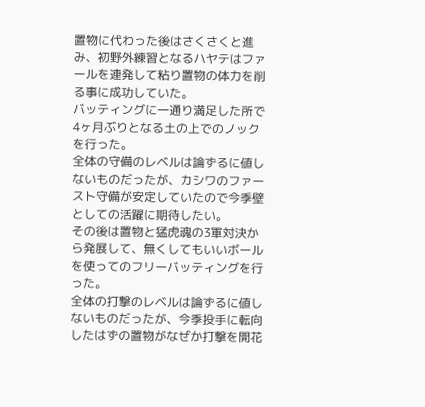置物に代わった後はさくさくと進み、初野外練習となるハヤテはファールを連発して粘り置物の体力を削る事に成功していた。
バッティングに一通り満足した所で4ヶ月ぶりとなる土の上でのノックを行った。
全体の守備のレベルは論ずるに値しないものだったが、カシワのファースト守備が安定していたので今季壁としての活躍に期待したい。
その後は置物と猛虎魂の3軍対決から発展して、無くしてもいいボールを使ってのフリーバッティングを行った。
全体の打撃のレベルは論ずるに値しないものだったが、今季投手に転向したはずの置物がなぜか打撃を開花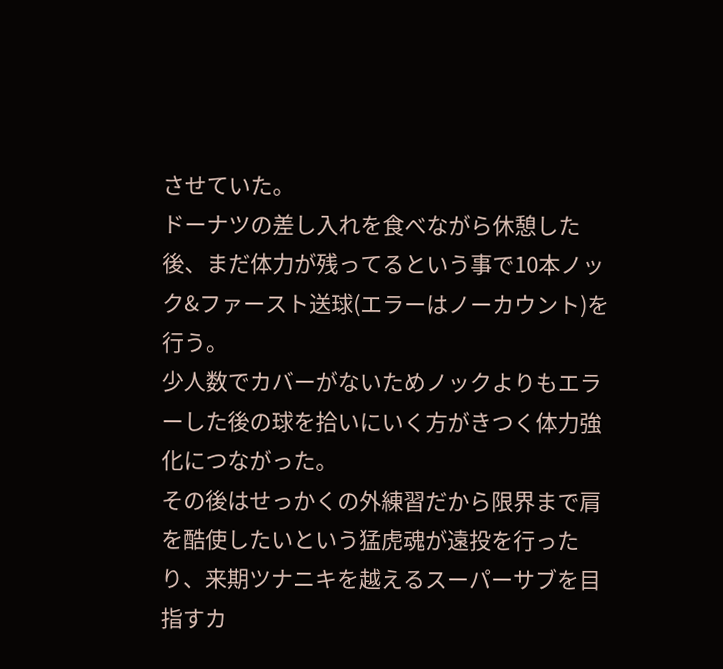させていた。
ドーナツの差し入れを食べながら休憩した後、まだ体力が残ってるという事で10本ノック&ファースト送球(エラーはノーカウント)を行う。
少人数でカバーがないためノックよりもエラーした後の球を拾いにいく方がきつく体力強化につながった。
その後はせっかくの外練習だから限界まで肩を酷使したいという猛虎魂が遠投を行ったり、来期ツナニキを越えるスーパーサブを目指すカ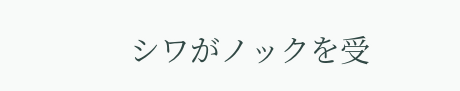シワがノックを受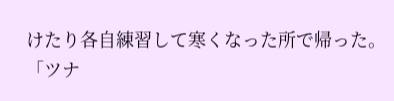けたり各自練習して寒くなった所で帰った。
「ツナ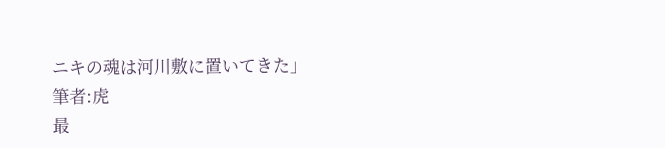ニキの魂は河川敷に置いてきた」
筆者:虎
最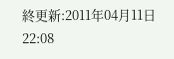終更新:2011年04月11日 22:08